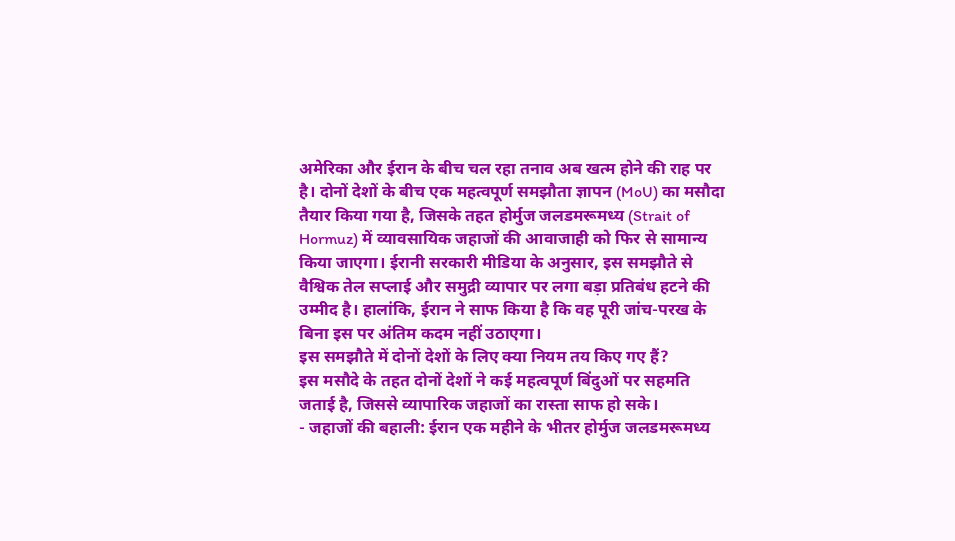अमेरिका और ईरान के बीच चल रहा तनाव अब खत्म होने की राह पर है। दोनों देशों के बीच एक महत्वपूर्ण समझौता ज्ञापन (MoU) का मसौदा तैयार किया गया है, जिसके तहत होर्मुज जलडमरूमध्य (Strait of Hormuz) में व्यावसायिक जहाजों की आवाजाही को फिर से सामान्य किया जाएगा। ईरानी सरकारी मीडिया के अनुसार, इस समझौते से वैश्विक तेल सप्लाई और समुद्री व्यापार पर लगा बड़ा प्रतिबंध हटने की उम्मीद है। हालांकि, ईरान ने साफ किया है कि वह पूरी जांच-परख के बिना इस पर अंतिम कदम नहीं उठाएगा।
इस समझौते में दोनों देशों के लिए क्या नियम तय किए गए हैं?
इस मसौदे के तहत दोनों देशों ने कई महत्वपूर्ण बिंदुओं पर सहमति जताई है, जिससे व्यापारिक जहाजों का रास्ता साफ हो सके।
- जहाजों की बहाली: ईरान एक महीने के भीतर होर्मुज जलडमरूमध्य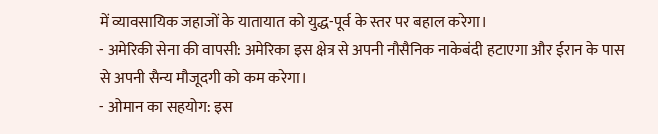में व्यावसायिक जहाजों के यातायात को युद्ध-पूर्व के स्तर पर बहाल करेगा।
- अमेरिकी सेना की वापसी: अमेरिका इस क्षेत्र से अपनी नौसैनिक नाकेबंदी हटाएगा और ईरान के पास से अपनी सैन्य मौजूदगी को कम करेगा।
- ओमान का सहयोग: इस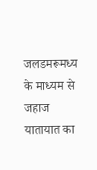जलडमरूमध्य के माध्यम से जहाज यातायात का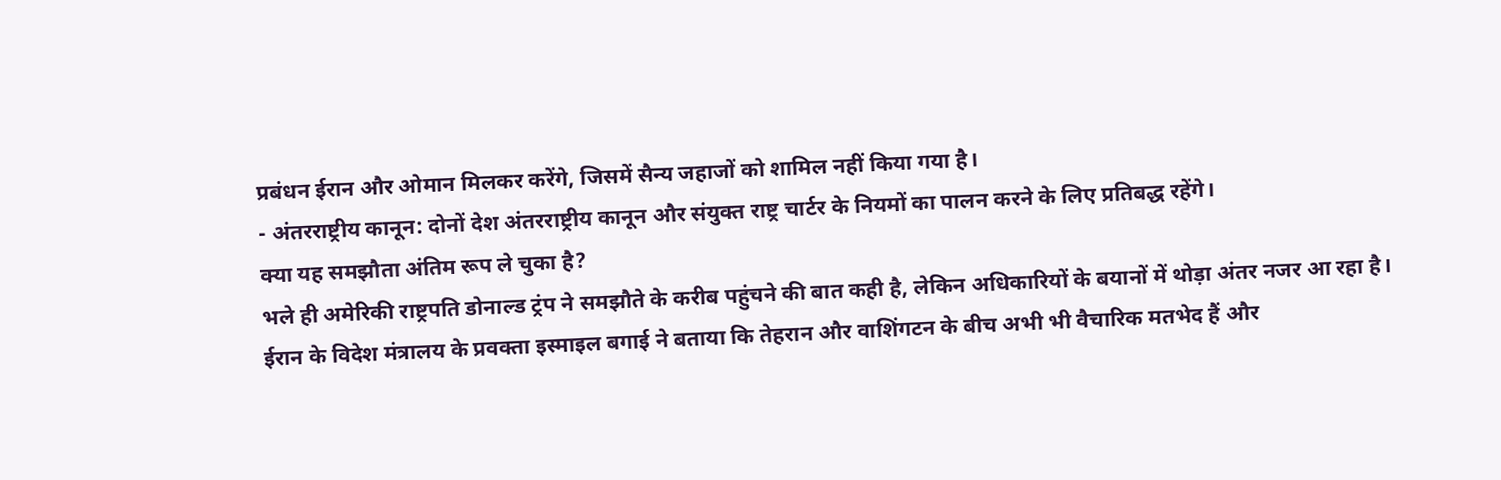प्रबंधन ईरान और ओमान मिलकर करेंगे, जिसमें सैन्य जहाजों को शामिल नहीं किया गया है।
- अंतरराष्ट्रीय कानून: दोनों देश अंतरराष्ट्रीय कानून और संयुक्त राष्ट्र चार्टर के नियमों का पालन करने के लिए प्रतिबद्ध रहेंगे।
क्या यह समझौता अंतिम रूप ले चुका है?
भले ही अमेरिकी राष्ट्रपति डोनाल्ड ट्रंप ने समझौते के करीब पहुंचने की बात कही है, लेकिन अधिकारियों के बयानों में थोड़ा अंतर नजर आ रहा है।
ईरान के विदेश मंत्रालय के प्रवक्ता इस्माइल बगाई ने बताया कि तेहरान और वाशिंगटन के बीच अभी भी वैचारिक मतभेद हैं और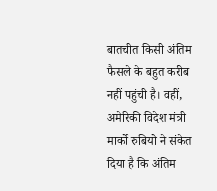बातचीत किसी अंतिम फैसले के बहुत करीब नहीं पहुंची है। वहीं, अमेरिकी विदेश मंत्री मार्को रुबियो ने संकेत दिया है कि अंतिम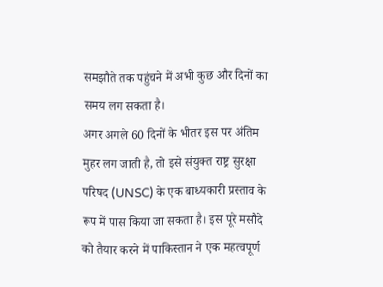समझौते तक पहुंचने में अभी कुछ और दिनों का समय लग सकता है।
अगर अगले 60 दिनों के भीतर इस पर अंतिम मुहर लग जाती है, तो इसे संयुक्त राष्ट्र सुरक्षा परिषद (UNSC) के एक बाध्यकारी प्रस्ताव के रूप में पास किया जा सकता है। इस पूरे मसौदे को तैयार करने में पाकिस्तान ने एक महत्वपूर्ण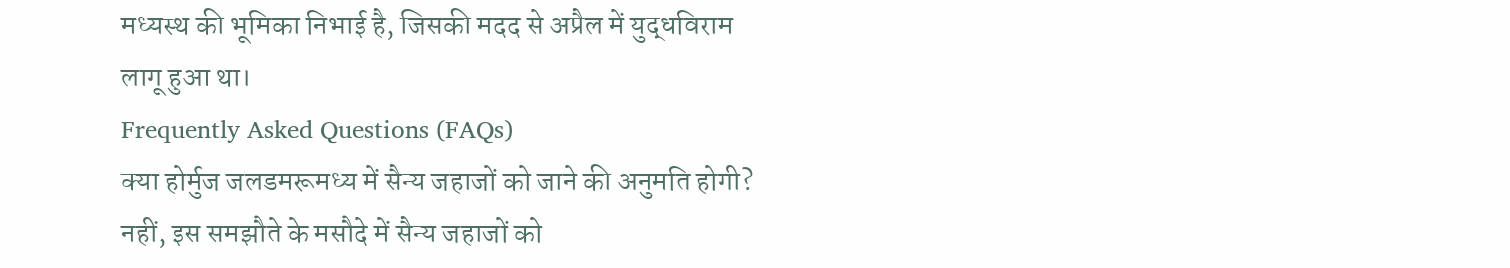मध्यस्थ की भूमिका निभाई है, जिसकी मदद से अप्रैल में युद्धविराम लागू हुआ था।
Frequently Asked Questions (FAQs)
क्या होर्मुज जलडमरूमध्य में सैन्य जहाजों को जाने की अनुमति होगी?
नहीं, इस समझौते के मसौदे में सैन्य जहाजों को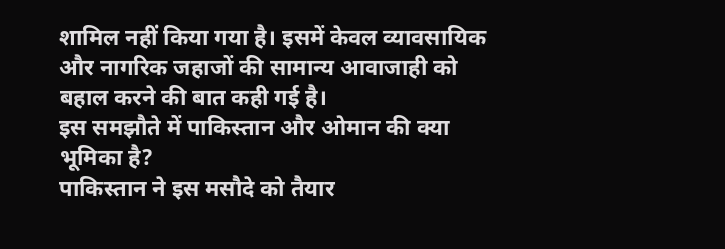शामिल नहीं किया गया है। इसमें केवल व्यावसायिक और नागरिक जहाजों की सामान्य आवाजाही को बहाल करने की बात कही गई है।
इस समझौते में पाकिस्तान और ओमान की क्या भूमिका है?
पाकिस्तान ने इस मसौदे को तैयार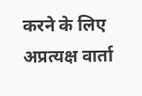करने के लिए अप्रत्यक्ष वार्ता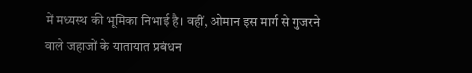में मध्यस्थ की भूमिका निभाई है। वहीं, ओमान इस मार्ग से गुजरने वाले जहाजों के यातायात प्रबंधन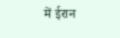में ईरान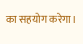का सहयोग करेगा।